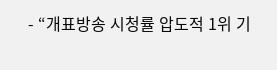- “개표방송 시청률 압도적 1위 기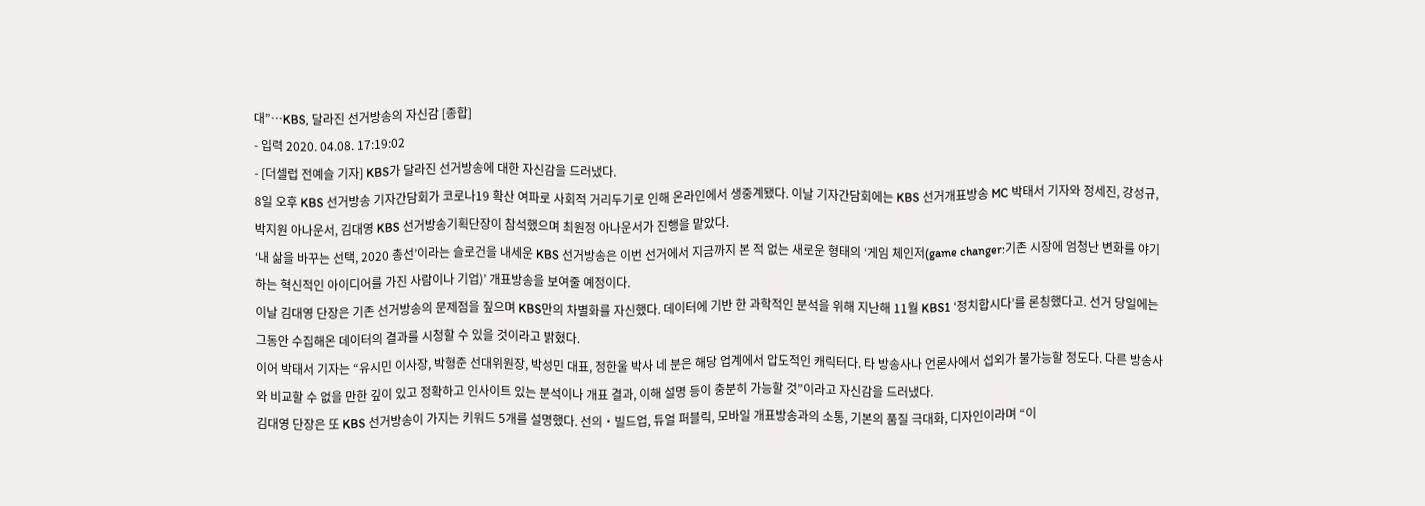대”…KBS, 달라진 선거방송의 자신감 [종합]
- 입력 2020. 04.08. 17:19:02
- [더셀럽 전예슬 기자] KBS가 달라진 선거방송에 대한 자신감을 드러냈다.
8일 오후 KBS 선거방송 기자간담회가 코로나19 확산 여파로 사회적 거리두기로 인해 온라인에서 생중계됐다. 이날 기자간담회에는 KBS 선거개표방송 MC 박태서 기자와 정세진, 강성규, 박지원 아나운서, 김대영 KBS 선거방송기획단장이 참석했으며 최원정 아나운서가 진행을 맡았다.
‘내 삶을 바꾸는 선택, 2020 총선’이라는 슬로건을 내세운 KBS 선거방송은 이번 선거에서 지금까지 본 적 없는 새로운 형태의 ‘게임 체인저(game changer:기존 시장에 엄청난 변화를 야기하는 혁신적인 아이디어를 가진 사람이나 기업)’ 개표방송을 보여줄 예정이다.
이날 김대영 단장은 기존 선거방송의 문제점을 짚으며 KBS만의 차별화를 자신했다. 데이터에 기반 한 과학적인 분석을 위해 지난해 11월 KBS1 ‘정치합시다’를 론칭했다고. 선거 당일에는 그동안 수집해온 데이터의 결과를 시청할 수 있을 것이라고 밝혔다.
이어 박태서 기자는 “유시민 이사장, 박형준 선대위원장, 박성민 대표, 정한울 박사 네 분은 해당 업계에서 압도적인 캐릭터다. 타 방송사나 언론사에서 섭외가 불가능할 정도다. 다른 방송사와 비교할 수 없을 만한 깊이 있고 정확하고 인사이트 있는 분석이나 개표 결과, 이해 설명 등이 충분히 가능할 것”이라고 자신감을 드러냈다.
김대영 단장은 또 KBS 선거방송이 가지는 키워드 5개를 설명했다. 선의‧빌드업, 듀얼 퍼블릭, 모바일 개표방송과의 소통, 기본의 품질 극대화, 디자인이라며 “이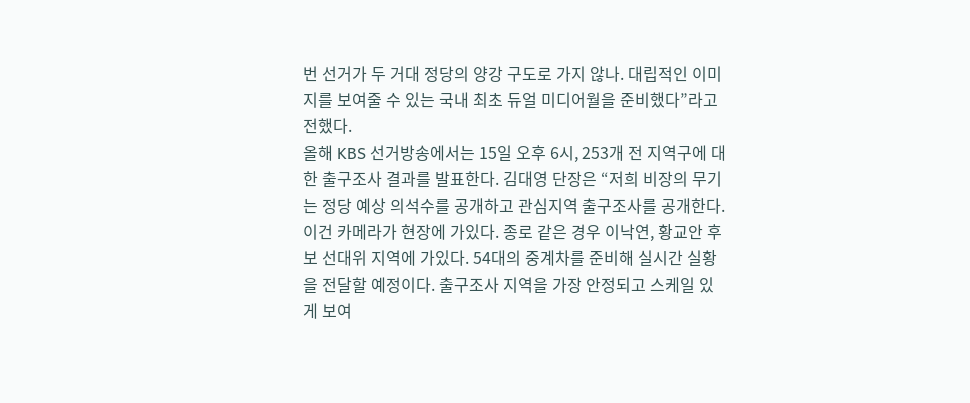번 선거가 두 거대 정당의 양강 구도로 가지 않나. 대립적인 이미지를 보여줄 수 있는 국내 최초 듀얼 미디어월을 준비했다”라고 전했다.
올해 KBS 선거방송에서는 15일 오후 6시, 253개 전 지역구에 대한 출구조사 결과를 발표한다. 김대영 단장은 “저희 비장의 무기는 정당 예상 의석수를 공개하고 관심지역 출구조사를 공개한다. 이건 카메라가 현장에 가있다. 종로 같은 경우 이낙연, 황교안 후보 선대위 지역에 가있다. 54대의 중계차를 준비해 실시간 실황을 전달할 예정이다. 출구조사 지역을 가장 안정되고 스케일 있게 보여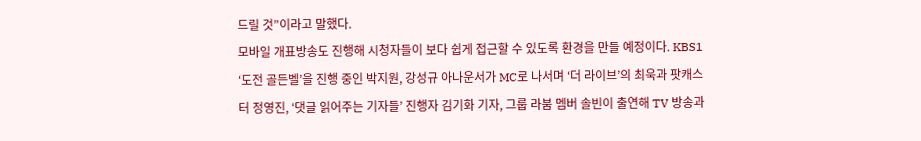드릴 것”이라고 말했다.
모바일 개표방송도 진행해 시청자들이 보다 쉽게 접근할 수 있도록 환경을 만들 예정이다. KBS1 ‘도전 골든벨’을 진행 중인 박지원, 강성규 아나운서가 MC로 나서며 ‘더 라이브’의 최욱과 팟캐스터 정영진, ‘댓글 읽어주는 기자들’ 진행자 김기화 기자, 그룹 라붐 멤버 솔빈이 출연해 TV 방송과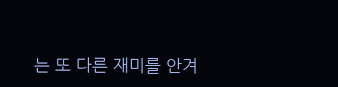는 또 다른 재미를 안겨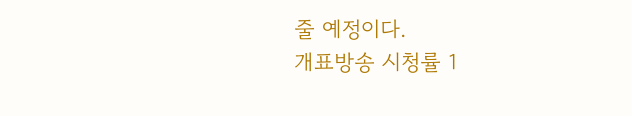줄 예정이다.
개표방송 시청률 1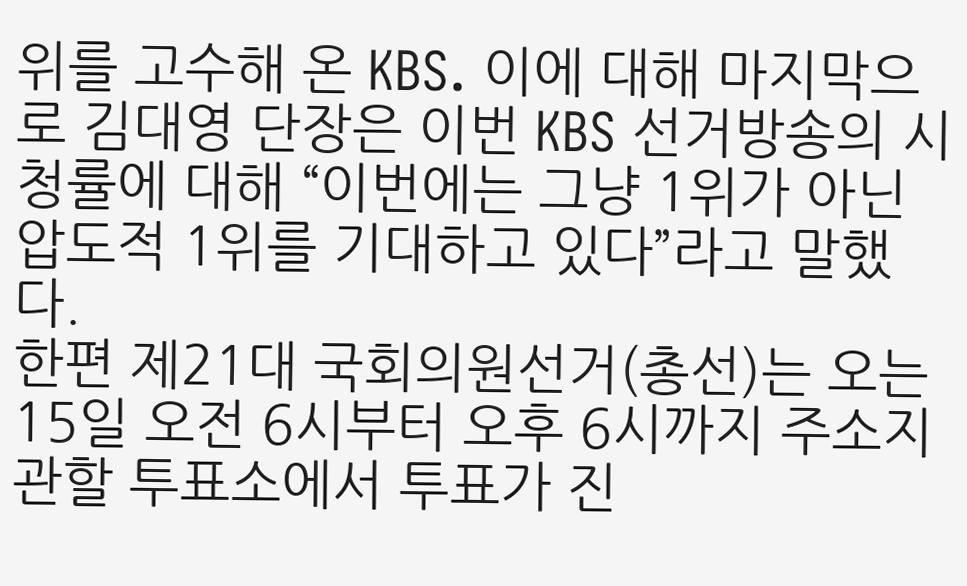위를 고수해 온 KBS. 이에 대해 마지막으로 김대영 단장은 이번 KBS 선거방송의 시청률에 대해 “이번에는 그냥 1위가 아닌 압도적 1위를 기대하고 있다”라고 말했다.
한편 제21대 국회의원선거(총선)는 오는 15일 오전 6시부터 오후 6시까지 주소지 관할 투표소에서 투표가 진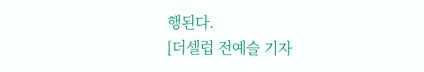행된다.
[더셀럽 전예슬 기자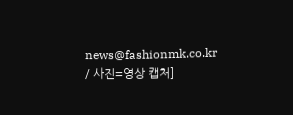news@fashionmk.co.kr / 사진=영상 캡처]